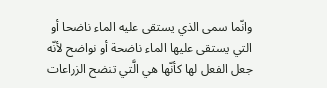وانّما سمى الذي يستقى عليه الماء ناضحا أو التي يستقى عليها الماء ناضحة أو نواضح لأنّه جعل الفعل لها كأنّها هي الَّتي تنضح الزراعات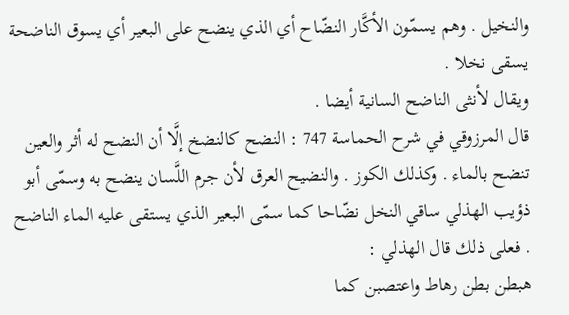والنخيل . وهم يسمّون الأكَّار النضّاح أي الذي ينضح على البعير أي يسوق الناضحة يسقى نخلا .
ويقال لأنثى الناضح السانية أيضا .
قال المرزوقي في شرح الحماسة 747 : النضح كالنضخ إلَّا أن النضح له أثر والعين تنضح بالماء . وكذلك الكوز . والنضيح العرق لأن جرم اللَّسان ينضح به وسمّى أبو ذؤيب الهذلي ساقي النخل نضّاحا كما سمّى البعير الذي يستقى عليه الماء الناضح . فعلى ذلك قال الهذلي :
هبطن بطن رهاط واعتصبن كما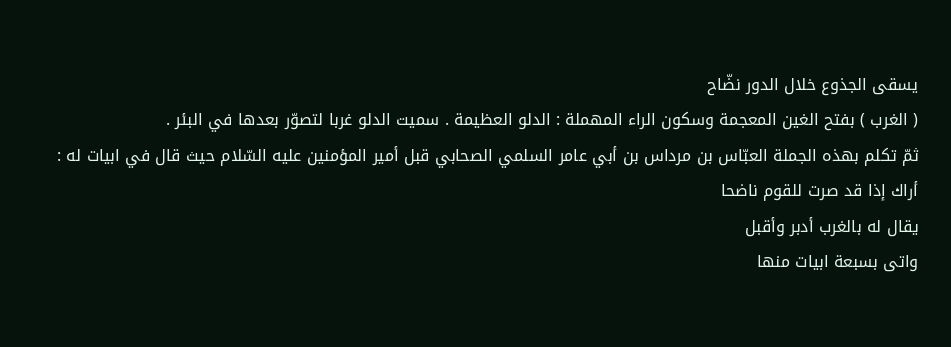يسقى الجذوع خلال الدور نضّاح
( الغرب ) بفتح الغين المعجمة وسكون الراء المهملة : الدلو العظيمة . سميت الدلو غربا لتصوّر بعدها في البئر .
ثمّ تكلم بهذه الجملة العبّاس بن مرداس بن أبي عامر السلمي الصحابي قبل أمير المؤمنين عليه السّلام حيث قال في ابيات له :
أراك إذا قد صرت للقوم ناضحا
يقال له بالغرب أدبر وأقبل
واتى بسبعة ابيات منها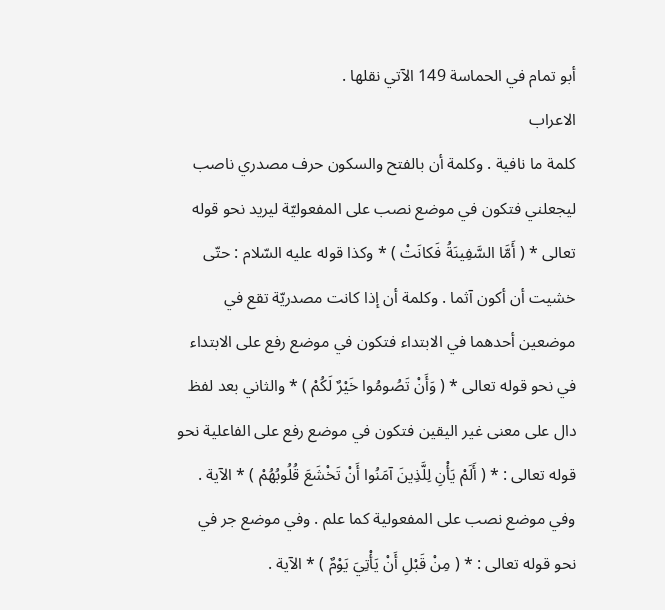أبو تمام في الحماسة 149 الآتي نقلها .
الاعراب
كلمة ما نافية . وكلمة أن بالفتح والسكون حرف مصدري ناصب ليجعلني فتكون في موضع نصب على المفعوليّة ليريد نحو قوله تعالى * ( أَمَّا السَّفِينَةُ فَكانَتْ ) * وكذا قوله عليه السّلام : حتّى خشيت أن أكون آثما . وكلمة أن إذا كانت مصدريّة تقع في موضعين أحدهما في الابتداء فتكون في موضع رفع على الابتداء في نحو قوله تعالى * ( وَأَنْ تَصُومُوا خَيْرٌ لَكُمْ ) * والثاني بعد لفظ دال على معنى غير اليقين فتكون في موضع رفع على الفاعلية نحو قوله تعالى : * ( أَلَمْ يَأْنِ لِلَّذِينَ آمَنُوا أَنْ تَخْشَعَ قُلُوبُهُمْ ) * الآية . وفي موضع نصب على المفعولية كما علم . وفي موضع جر في نحو قوله تعالى : * ( مِنْ قَبْلِ أَنْ يَأْتِيَ يَوْمٌ ) * الآية .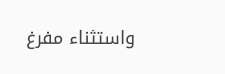واستثناء مفرغ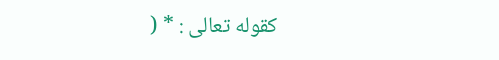كقوله تعالى : * (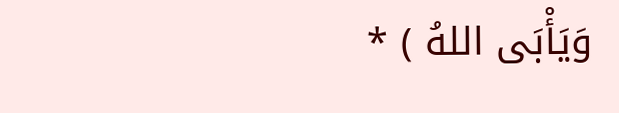وَيَأْبَى اللهُ ) *